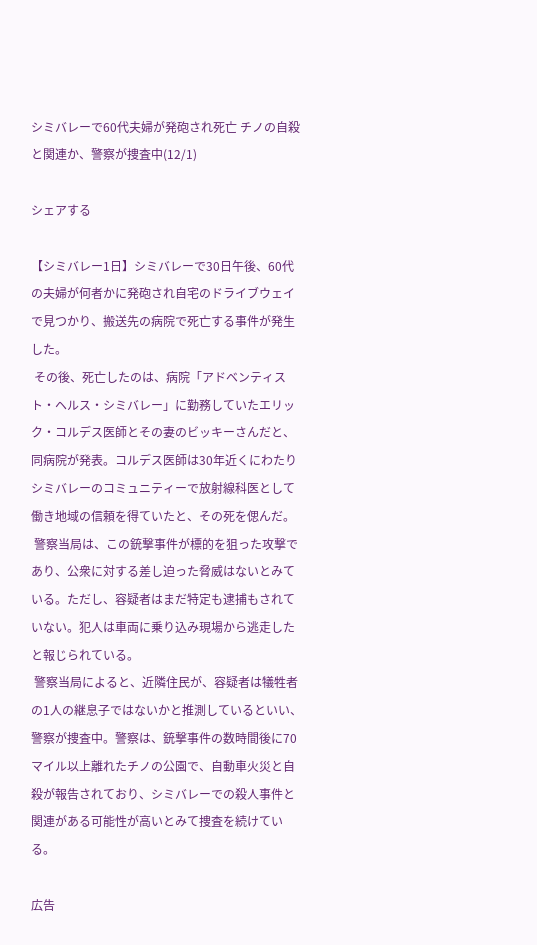シミバレーで60代夫婦が発砲され死亡 チノの自殺と関連か、警察が捜査中(12/1)

シェアする

【シミバレー1日】シミバレーで30日午後、60代の夫婦が何者かに発砲され自宅のドライブウェイで見つかり、搬送先の病院で死亡する事件が発生した。
 その後、死亡したのは、病院「アドベンティスト・ヘルス・シミバレー」に勤務していたエリック・コルデス医師とその妻のビッキーさんだと、同病院が発表。コルデス医師は30年近くにわたりシミバレーのコミュニティーで放射線科医として働き地域の信頼を得ていたと、その死を偲んだ。
 警察当局は、この銃撃事件が標的を狙った攻撃であり、公衆に対する差し迫った脅威はないとみている。ただし、容疑者はまだ特定も逮捕もされていない。犯人は車両に乗り込み現場から逃走したと報じられている。
 警察当局によると、近隣住民が、容疑者は犠牲者の1人の継息子ではないかと推測しているといい、警察が捜査中。警察は、銃撃事件の数時間後に70マイル以上離れたチノの公園で、自動車火災と自殺が報告されており、シミバレーでの殺人事件と関連がある可能性が高いとみて捜査を続けている。

広告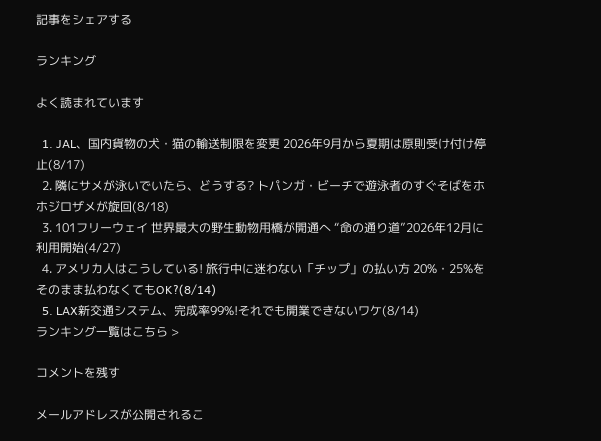記事をシェアする

ランキング

よく読まれています

  1. JAL、国内貨物の犬・猫の輸送制限を変更 2026年9月から夏期は原則受け付け停止(8/17)
  2. 隣にサメが泳いでいたら、どうする? トパンガ・ビーチで遊泳者のすぐそばをホホジロザメが旋回(8/18)
  3. 101フリーウェイ 世界最大の野生動物用橋が開通へ “命の通り道”2026年12月に利用開始(4/27)
  4. アメリカ人はこうしている! 旅行中に迷わない「チップ」の払い方 20%・25%をそのまま払わなくてもOK?(8/14)
  5. LAX新交通システム、完成率99%!それでも開業できないワケ(8/14)
ランキング一覧はこちら >

コメントを残す

メールアドレスが公開されるこ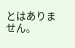とはありません。